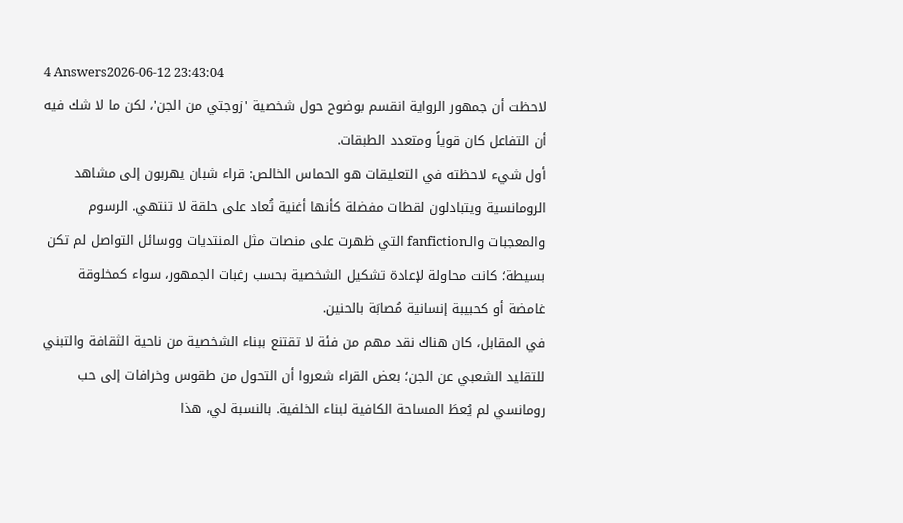4 Answers2026-06-12 23:43:04
لاحظت أن جمهور الرواية انقسم بوضوح حول شخصية 'زوجتي من الجن'، لكن ما لا شك فيه أن التفاعل كان قوياً ومتعدد الطبقات.
أول شيء لاحظته في التعليقات هو الحماس الخالص: قراء شبان يهربون إلى مشاهد الرومانسية ويتبادلون لقطات مفضلة كأنها أغنية تُعاد على حلقة لا تنتهي. الرسوم والمعجبات والـfanfiction التي ظهرت على منصات مثل المنتديات ووسائل التواصل لم تكن بسيطة؛ كانت محاولة لإعادة تشكيل الشخصية بحسب رغبات الجمهور، سواء كمخلوقة غامضة أو كحبيبة إنسانية مُصابَة بالحنين.
في المقابل، كان هناك نقد مهم من فئة لا تقتنع ببناء الشخصية من ناحية الثقافة والتبني للتقليد الشعبي عن الجن؛ بعض القراء شعروا أن التحول من طقوس وخرافات إلى حب رومانسي لم يُعطَ المساحة الكافية لبناء الخلفية. بالنسبة لي، هذا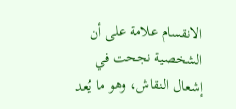الانقسام علامة على أن الشخصية نجحت في إشعال النقاش، وهو ما يُعد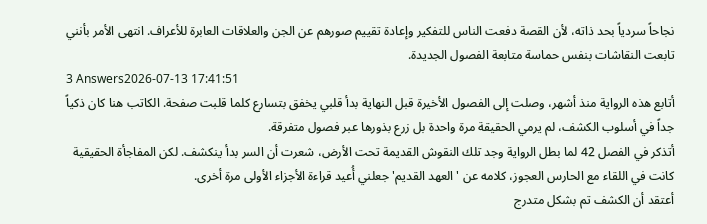نجاحاً سردياً بحد ذاته، لأن القصة دفعت الناس للتفكير وإعادة تقييم صورهم عن الجن والعلاقات العابرة للأعراف. انتهى الأمر بأنني تابعت النقاشات بنفس حماسة متابعة الفصول الجديدة.
3 Answers2026-07-13 17:41:51
أتابع هذه الرواية منذ أشهر، وصلت إلى الفصول الأخيرة قبل النهاية بدأ قلبي يخفق بتسارع كلما قلبت صفحة. الكاتب هنا كان ذكياً جداً في أسلوب الكشف، لم يرمي الحقيقة مرة واحدة بل زرع بذورها عبر فصول متفرقة.
أتذكر في الفصل 42 لما بطل الرواية وجد تلك النقوش القديمة تحت الأرض، شعرت أن السر بدأ ينكشف. لكن المفاجأة الحقيقية كانت في اللقاء مع الحارس العجوز، كلامه عن 'العهد القديم' جعلني أُعيد قراءة الأجزاء الأولى مرة أخرى.
أعتقد أن الكشف تم بشكل متدرج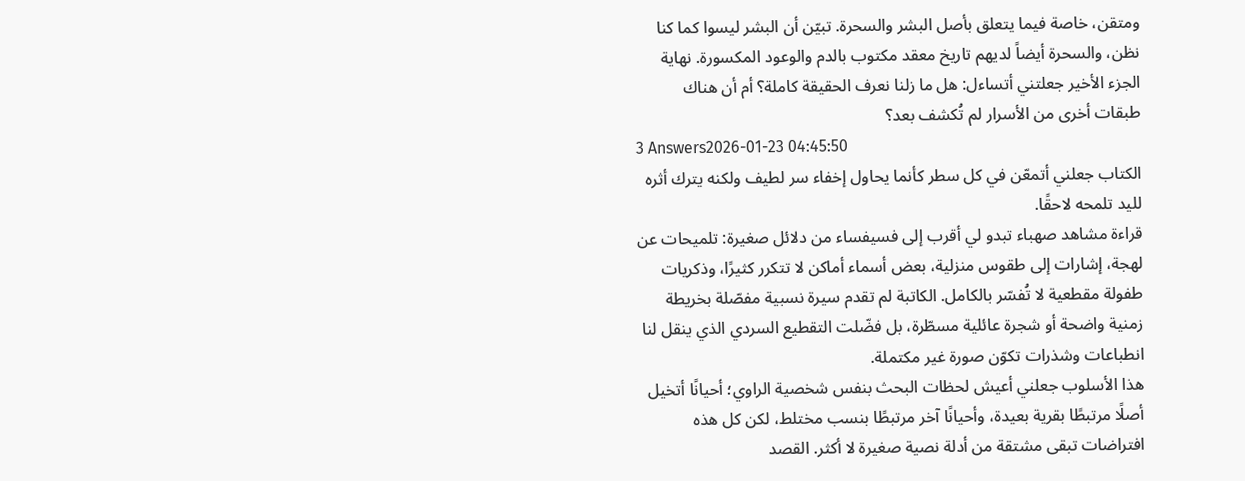ومتقن، خاصة فيما يتعلق بأصل البشر والسحرة. تبيّن أن البشر ليسوا كما كنا نظن، والسحرة أيضاً لديهم تاريخ معقد مكتوب بالدم والوعود المكسورة. نهاية الجزء الأخير جعلتني أتساءل: هل ما زلنا نعرف الحقيقة كاملة؟ أم أن هناك طبقات أخرى من الأسرار لم تُكشف بعد؟
3 Answers2026-01-23 04:45:50
الكتاب جعلني أتمعّن في كل سطر كأنما يحاول إخفاء سر لطيف ولكنه يترك أثره لليد تلمحه لاحقًا.
قراءة مشاهد صهباء تبدو لي أقرب إلى فسيفساء من دلائل صغيرة: تلميحات عن لهجة، إشارات إلى طقوس منزلية، بعض أسماء أماكن لا تتكرر كثيرًا، وذكريات طفولة مقطعية لا تُفسّر بالكامل. الكاتبة لم تقدم سيرة نسبية مفصّلة بخريطة زمنية واضحة أو شجرة عائلية مسطّرة، بل فضّلت التقطيع السردي الذي ينقل لنا انطباعات وشذرات تكوّن صورة غير مكتملة.
هذا الأسلوب جعلني أعيش لحظات البحث بنفس شخصية الراوي؛ أحيانًا أتخيل أصلًا مرتبطًا بقرية بعيدة، وأحيانًا آخر مرتبطًا بنسب مختلط، لكن كل هذه افتراضات تبقى مشتقة من أدلة نصية صغيرة لا أكثر. القصد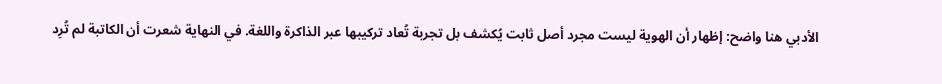الأدبي هنا واضح: إظهار أن الهوية ليست مجرد أصل ثابت يُكشف بل تجربة تُعاد تركيبها عبر الذاكرة واللغة. في النهاية شعرت أن الكاتبة لم تُرِد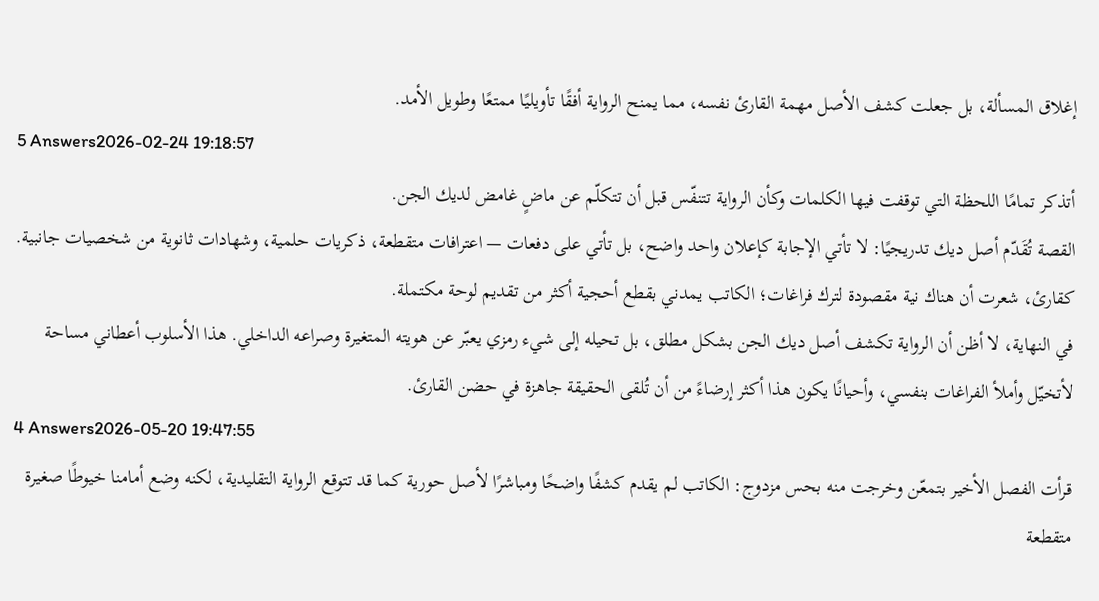إغلاق المسألة، بل جعلت كشف الأصل مهمة القارئ نفسه، مما يمنح الرواية أفقًا تأويليًا ممتعًا وطويل الأمد.
5 Answers2026-02-24 19:18:57
أتذكر تمامًا اللحظة التي توقفت فيها الكلمات وكأن الرواية تتنفّس قبل أن تتكلّم عن ماضٍ غامض لديك الجن.
القصة تُقَدّم أصل ديك تدريجيًا: لا تأتي الإجابة كإعلان واحد واضح، بل تأتي على دفعات — اعترافات متقطعة، ذكريات حلمية، وشهادات ثانوية من شخصيات جانبية. كقارئ، شعرت أن هناك نية مقصودة لترك فراغات؛ الكاتب يمدني بقطع أحجية أكثر من تقديم لوحة مكتملة.
في النهاية، لا أظن أن الرواية تكشف أصل ديك الجن بشكل مطلق، بل تحيله إلى شيء رمزي يعبّر عن هويته المتغيرة وصراعه الداخلي. هذا الأسلوب أعطاني مساحة لأتخيّل وأملأ الفراغات بنفسي، وأحيانًا يكون هذا أكثر إرضاءً من أن تُلقى الحقيقة جاهزة في حضن القارئ.
4 Answers2026-05-20 19:47:55
قرأت الفصل الأخير بتمعّن وخرجت منه بحس مزدوج: الكاتب لم يقدم كشفًا واضحًا ومباشرًا لأصل حورية كما قد تتوقع الرواية التقليدية، لكنه وضع أمامنا خيوطًا صغيرة متقطعة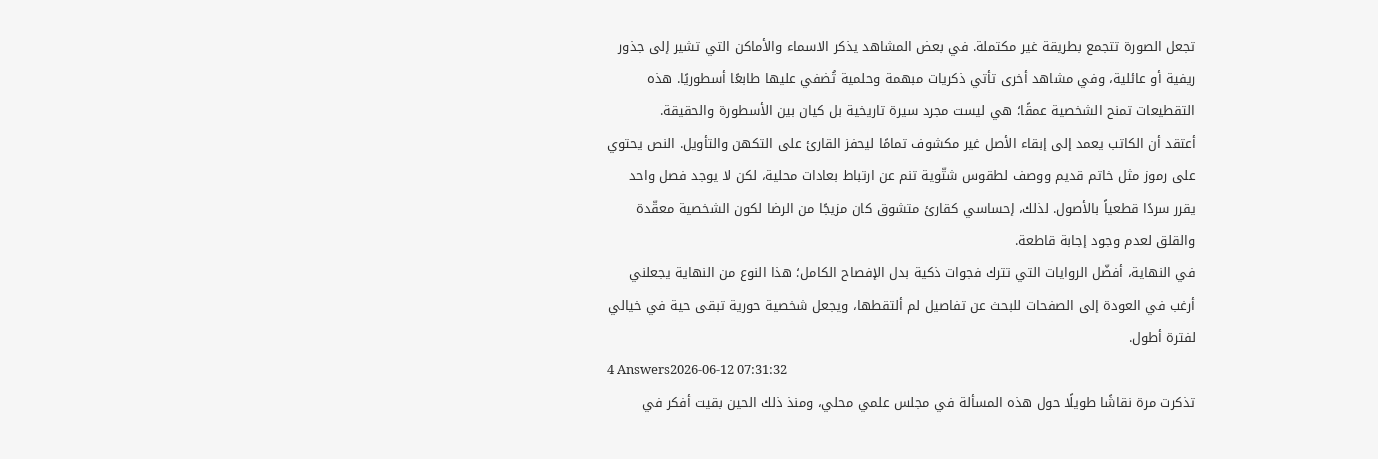تجعل الصورة تتجمع بطريقة غير مكتملة. في بعض المشاهد يذكر الاسماء والأماكن التي تشير إلى جذور ريفية أو عائلية، وفي مشاهد أخرى تأتي ذكريات مبهمة وحلمية تُضفي عليها طابعًا أسطوريًا. هذه التقطيعات تمنح الشخصية عمقًا؛ هي ليست مجرد سيرة تاريخية بل كيان بين الأسطورة والحقيقة.
أعتقد أن الكاتب يعمد إلى إبقاء الأصل غير مكشوف تمامًا ليحفز القارئ على التكهن والتأويل. النص يحتوي على رموز مثل خاتم قديم ووصف لطقوس شتّوية تنم عن ارتباط بعادات محلية، لكن لا يوجد فصل واحد يقرر سردًا قطعياً بالأصول. لذلك، إحساسي كقارئ متشوق كان مزيجًا من الرضا لكون الشخصية معقّدة والقلق لعدم وجود إجابة قاطعة.
في النهاية، أفضّل الروايات التي تترك فجوات ذكية بدل الإفصاح الكامل؛ هذا النوع من النهاية يجعلني أرغب في العودة إلى الصفحات للبحث عن تفاصيل لم ألتقطها، ويجعل شخصية حورية تبقى حية في خيالي لفترة أطول.
4 Answers2026-06-12 07:31:32
تذكرت مرة نقاشًا طويلًا حول هذه المسألة في مجلس علمي محلي، ومنذ ذلك الحين بقيت أفكر في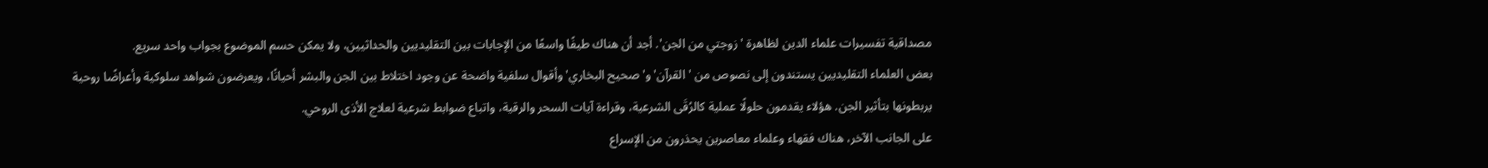مصداقية تفسيرات علماء الدين لظاهرة 'زوجتي من الجن'. أجد أن هناك طيفًا واسعًا من الإجابات بين التقليديين والحداثيين، ولا يمكن حسم الموضوع بجواب واحد سريع.
بعض العلماء التقليديين يستندون إلى نصوص من 'القرآن' و'صحيح البخاري' وأقوال سلفية واضحة عن وجود اختلاط بين الجن والبشر أحيانًا، ويعرضون شواهد سلوكية وأعراضًا روحية يربطونها بتأثير الجن. هؤلاء يقدمون حلولًا عملية كالرُقَى الشرعية، وقراءة آيات السحر والرقية، واتباع ضوابط شرعية لعلاج الأذى الروحي.
على الجانب الآخر، هناك فقهاء وعلماء معاصرين يحذرون من الإسراع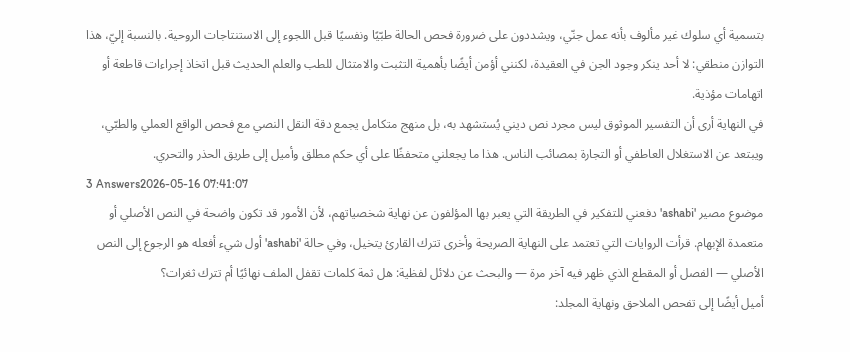بتسمية أي سلوك غير مألوف بأنه عمل جنّي، ويشددون على ضرورة فحص الحالة طبّيًا ونفسيًا قبل اللجوء إلى الاستنتاجات الروحية. بالنسبة إليّ، هذا التوازن منطقي: لا أحد ينكر وجود الجن في العقيدة، لكنني أؤمن أيضًا بأهمية التثبت والامتثال للطب والعلم الحديث قبل اتخاذ إجراءات قاطعة أو اتهامات مؤذية.
في النهاية أرى أن التفسير الموثوق ليس مجرد نص ديني يُستشهد به، بل منهج متكامل يجمع دقة النقل النصي مع فحص الواقع العملي والطبّي، ويبتعد عن الاستغلال العاطفي أو التجارة بمصائب الناس. هذا ما يجعلني متحفظًا على أي حكم مطلق وأميل إلى طريق الحذر والتحري.
3 Answers2026-05-16 07:41:07
موضوع مصير 'ashabi' دفعني للتفكير في الطريقة التي يعبر بها المؤلفون عن نهاية شخصياتهم، لأن الأمور قد تكون واضحة في النص الأصلي أو متعمدة الإبهام. قرأت الروايات التي تعتمد على النهاية الصريحة وأخرى تترك القارئ يتخيل، وفي حالة 'ashabi' أول شيء أفعله هو الرجوع إلى النص الأصلي — الفصل أو المقطع الذي ظهر فيه آخر مرة — والبحث عن دلائل لفظية: هل ثمة كلمات تقفل الملف نهائيًا أم تترك ثغرات؟
أميل أيضًا إلى تفحص الملاحق ونهاية المجلد: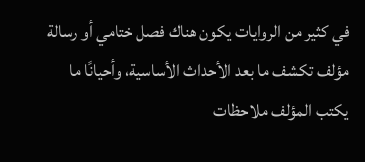في كثير من الروايات يكون هناك فصل ختامي أو رسالة مؤلف تكشف ما بعد الأحداث الأساسية، وأحيانًا ما يكتب المؤلف ملاحظات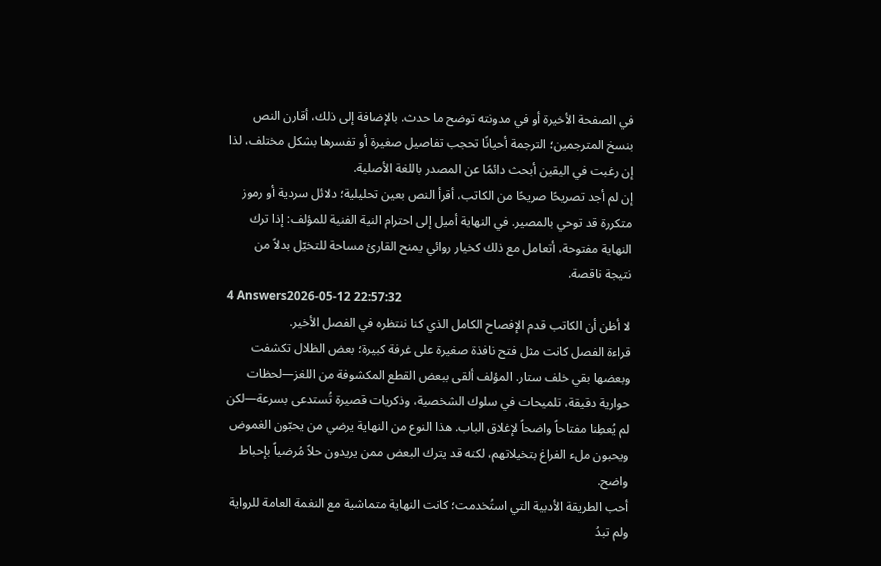في الصفحة الأخيرة أو في مدونته توضح ما حدث. بالإضافة إلى ذلك، أقارن النص بنسخ المترجمين؛ الترجمة أحيانًا تحجب تفاصيل صغيرة أو تفسرها بشكل مختلف، لذا إن رغبت في اليقين أبحث دائمًا عن المصدر باللغة الأصلية.
إن لم أجد تصريحًا صريحًا من الكاتب، أقرأ النص بعين تحليلية؛ دلائل سردية أو رموز متكررة قد توحي بالمصير. في النهاية أميل إلى احترام النية الفنية للمؤلف: إذا ترك النهاية مفتوحة، أتعامل مع ذلك كخيار روائي يمنح القارئ مساحة للتخيّل بدلاً من نتيجة ناقصة.
4 Answers2026-05-12 22:57:32
لا أظن أن الكاتب قدم الإفصاح الكامل الذي كنا ننتظره في الفصل الأخير.
قراءة الفصل كانت مثل فتح نافذة صغيرة على غرفة كبيرة؛ بعض الظلال تكشفت وبعضها بقي خلف ستار. المؤلف ألقى ببعض القطع المكشوفة من اللغز—لحظات حوارية دقيقة، تلميحات في سلوك الشخصية، وذكريات قصيرة تُستدعى بسرعة—لكن لم يُعطِنا مفتاحاً واضحاً لإغلاق الباب. هذا النوع من النهاية يرضي من يحبّون الغموض ويحبون ملء الفراغ بتخيلاتهم، لكنه قد يترك البعض ممن يريدون حلاً مُرضياً بإحباط واضح.
أحب الطريقة الأدبية التي استُخدمت؛ كانت النهاية متماشية مع النغمة العامة للرواية ولم تبدُ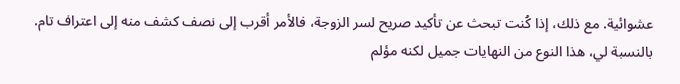عشوائية. مع ذلك، إذا كُنت تبحث عن تأكيد صريح لسر الزوجة، فالأمر أقرب إلى نصف كشف منه إلى اعتراف تام. بالنسبة لي، هذا النوع من النهايات جميل لكنه مؤلم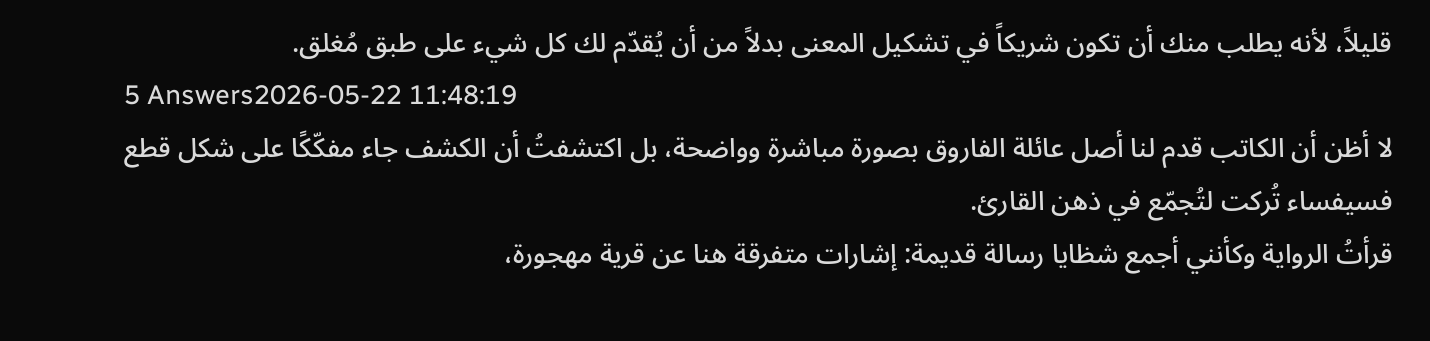قليلاً، لأنه يطلب منك أن تكون شريكاً في تشكيل المعنى بدلاً من أن يُقدّم لك كل شيء على طبق مُغلق.
5 Answers2026-05-22 11:48:19
لا أظن أن الكاتب قدم لنا أصل عائلة الفاروق بصورة مباشرة وواضحة، بل اكتشفتُ أن الكشف جاء مفكّكًا على شكل قطع فسيفساء تُركت لتُجمّع في ذهن القارئ.
قرأتُ الرواية وكأنني أجمع شظايا رسالة قديمة: إشارات متفرقة هنا عن قرية مهجورة،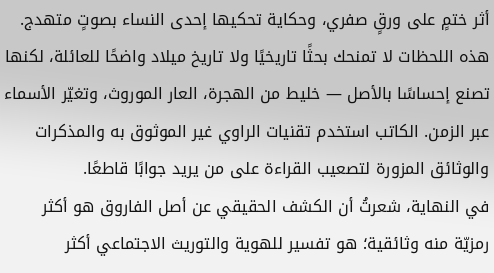أثر ختمٍ على ورقٍ صفري، وحكاية تحكيها إحدى النساء بصوتٍ متهدج. هذه اللحظات لا تمنحك بحثًا تاريخيًا ولا تاريخ ميلاد واضحًا للعائلة، لكنها تصنع إحساسًا بالأصل — خليط من الهجرة، العار الموروث، وتغيّر الأسماء عبر الزمن. الكاتب استخدم تقنيات الراوي غير الموثوق به والمذكرات والوثائق المزورة لتصعيب القراءة على من يريد جوابًا قاطعًا.
في النهاية، شعرتُ أن الكشف الحقيقي عن أصل الفاروق هو أكثر رمزيّة منه وثائقية؛ هو تفسير للهوية والتوريث الاجتماعي أكثر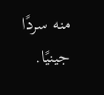منه سردًا جينيًا.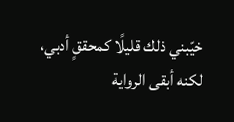خيّبني ذلك قليلًا كمحققٍ أدبي، لكنه أبقى الرواية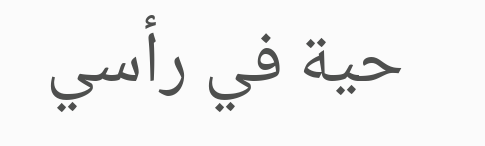حية في رأسي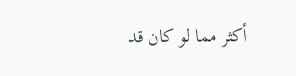أكثر مما لو كان قد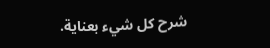شرح كل شيء بعناية.